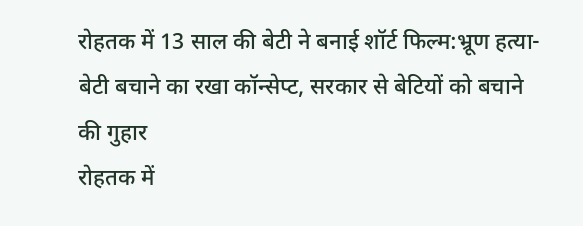रोहतक में 13 साल की बेटी ने बनाई शॉर्ट फिल्म:भ्रूण हत्या-बेटी बचाने का रखा कॉन्सेप्ट, सरकार से बेटियों को बचाने की गुहार
रोहतक में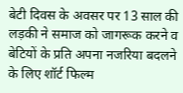बेटी दिवस के अवसर पर 13 साल की लड़की ने समाज को जागरूक करने व बेटियों के प्रति अपना नजरिया बदलने के लिए शॉर्ट फिल्म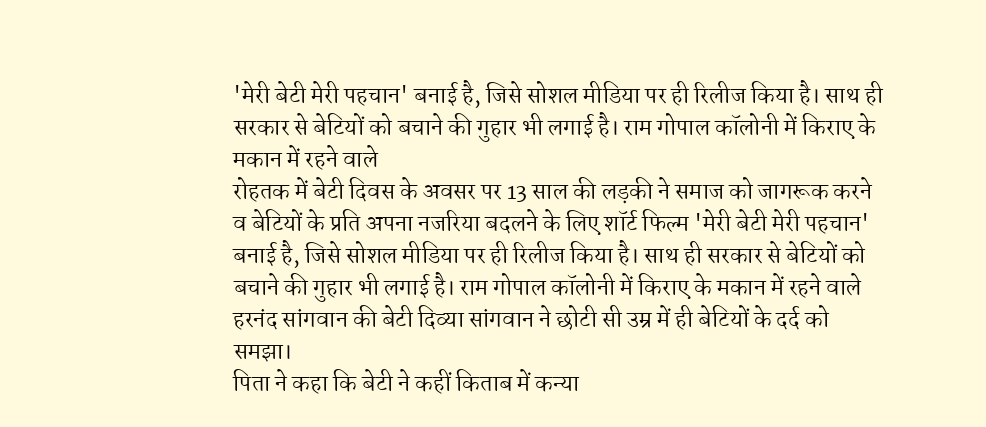'मेरी बेटी मेरी पहचान' बनाई है, जिसे सोशल मीडिया पर ही रिलीज किया है। साथ ही सरकार से बेटियों को बचाने की गुहार भी लगाई है। राम गोपाल कॉलोनी में किराए के मकान में रहने वाले
रोहतक में बेटी दिवस के अवसर पर 13 साल की लड़की ने समाज को जागरूक करने व बेटियों के प्रति अपना नजरिया बदलने के लिए शॉर्ट फिल्म 'मेरी बेटी मेरी पहचान' बनाई है, जिसे सोशल मीडिया पर ही रिलीज किया है। साथ ही सरकार से बेटियों को बचाने की गुहार भी लगाई है। राम गोपाल कॉलोनी में किराए के मकान में रहने वाले हरनंद सांगवान की बेटी दिव्या सांगवान ने छोटी सी उम्र में ही बेटियों के दर्द को समझा।
पिता ने कहा कि बेटी ने कहीं किताब में कन्या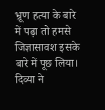भ्रूण हत्या के बारे में पढ़ा तो हमसे जिज्ञासावश इसके बारे में पूछ लिया। दिव्या ने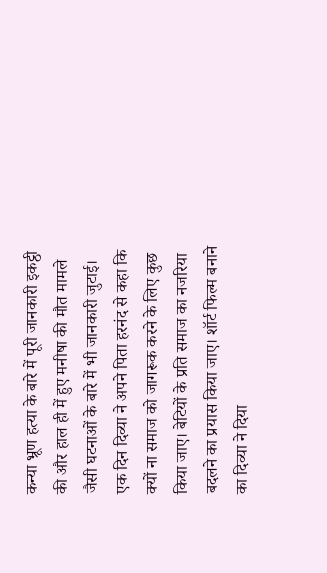कन्या भ्रूण हत्या के बारे में पूरी जानकारी इकट्ठी की और हाल ही में हुए मनीषा की मौत मामले जैसी घटनाओं के बारे में भी जानकारी जुटाई। एक दिन दिव्या ने अपने पिता हरनंद से कहा कि क्यों ना समाज को जागरूक करने के लिए कुछ किया जाए। बेटियों के प्रति समाज का नजरिया बदलने का प्रयास किया जाए। शॉर्ट फिल्म बनाने का दिव्या ने दिया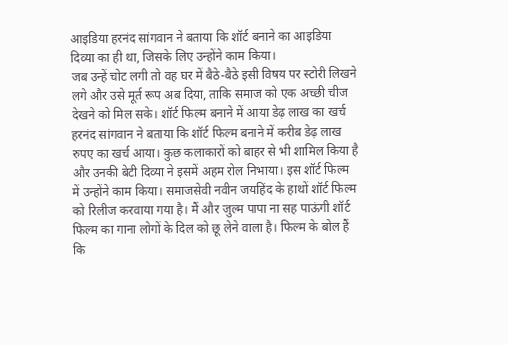आइडिया हरनंद सांगवान ने बताया कि शॉर्ट बनाने का आइडिया दिव्या का ही था, जिसके लिए उन्होंने काम किया।
जब उन्हें चोट लगी तो वह घर में बैठे-बैठे इसी विषय पर स्टोरी लिखने लगे और उसे मूर्त रूप अब दिया, ताकि समाज को एक अच्छी चीज देखने को मिल सके। शॉर्ट फिल्म बनाने में आया डेढ़ लाख का खर्च हरनंद सांगवान ने बताया कि शॉर्ट फिल्म बनाने में करीब डेढ़ लाख रुपए का खर्च आया। कुछ कलाकारों को बाहर से भी शामिल किया है और उनकी बेटी दिव्या ने इसमें अहम रोल निभाया। इस शॉर्ट फिल्म में उन्होंने काम किया। समाजसेवी नवीन जयहिंद के हाथों शॉर्ट फिल्म को रिलीज करवाया गया है। मैं और जुल्म पापा ना सह पाऊंगी शॉर्ट फिल्म का गाना लोगों के दिल को छू लेने वाला है। फिल्म के बोल हैं कि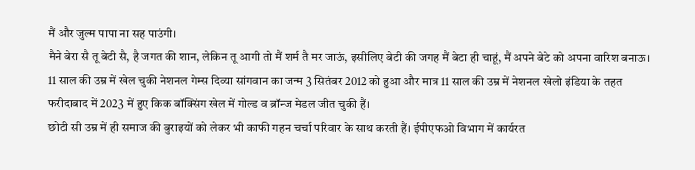मैं और जुल्म पापा ना सह पाउंगी।
मैने बेरा सै तू बेटी सै, है जगत की शान, लेकिन तू आगी तो मैं शर्म तै मर जाऊं, इसीलिए बेटी की जगह मैं बेटा ही चाहूं, मैं अपने बेटे को अपना वारिश बनाऊ। 11 साल की उम्र में खेल चुकी नेशनल गेम्स दिव्या सांगवान का जन्म 3 सितंबर 2012 को हुआ और मात्र 11 साल की उम्र में नेशनल खेलो इंडिया के तहत फरीदाबाद में 2023 में हुए किक बॉक्सिंग खेल में गोल्ड व ब्रॉन्ज मेडल जीत चुकी हैं।
छोटी सी उम्र में ही समाज की बुराइयों को लेकर भी काफी गहन चर्चा परिवार के साथ करती हैं। ईपीएफओ विभाग में कार्यरत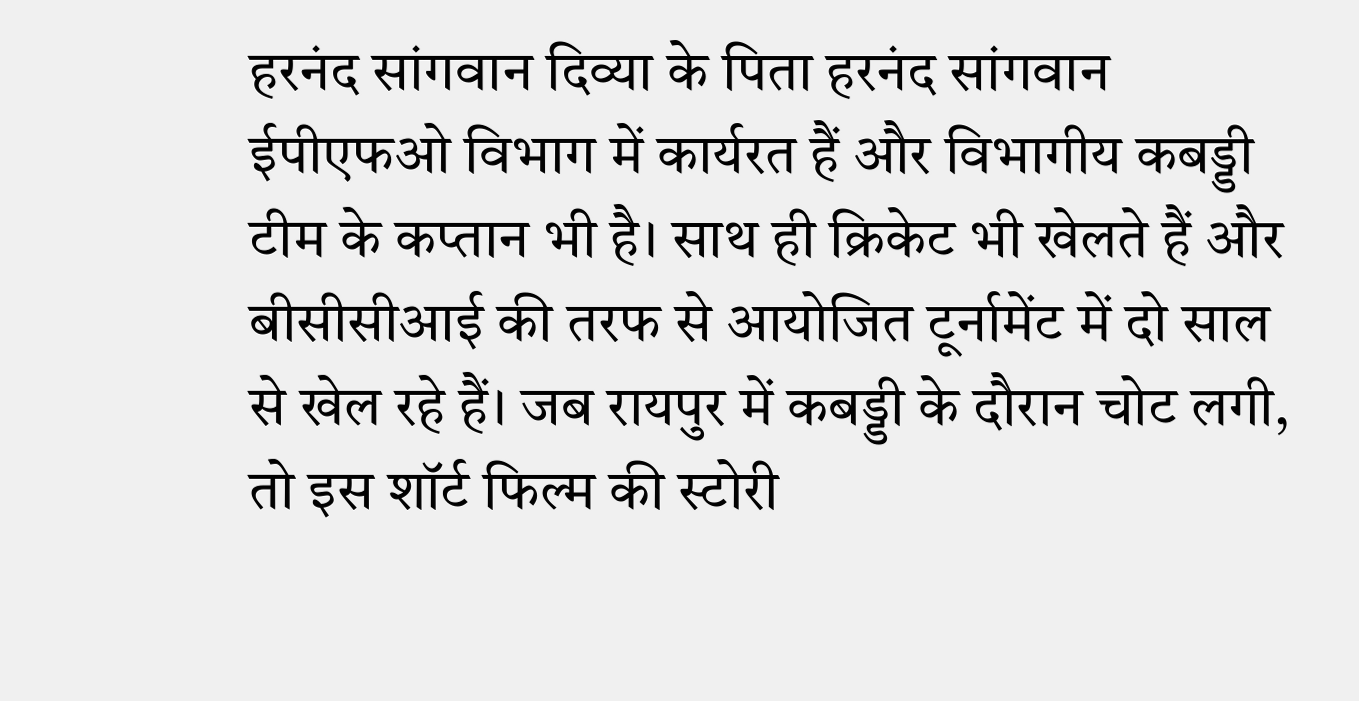हरनंद सांगवान दिव्या के पिता हरनंद सांगवान ईपीएफओ विभाग में कार्यरत हैं और विभागीय कबड्डी टीम के कप्तान भी है। साथ ही क्रिकेट भी खेलते हैं और बीसीसीआई की तरफ से आयोजित टूर्नामेंट में दो साल से खेल रहे हैं। जब रायपुर में कबड्डी के दौरान चोट लगी, तो इस शॉर्ट फिल्म की स्टोरी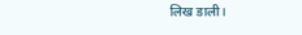लिख डाली।